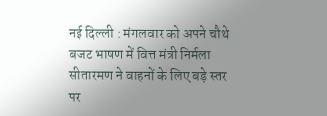नई दिल्ली : मंगलवार को अपने चौथे बजट भाषण में वित्त मंत्री निर्मला सीतारमण ने वाहनों के लिए बड़े स्तर पर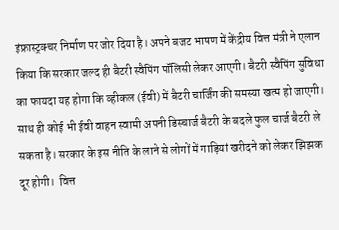इंफ्रास्ट्रक्चर निर्माण पर जोर दिया है। अपने बजट भाषण में केंद्रीय वित्त मंत्री ने एलान किया कि सरकार जल्द ही बैटरी स्वैपिंग पॉलिसी लेकर आएगी। बैटरी स्वैपिंग सुविधा का फायदा यह होगा कि व्हीकल (ईवी) में बैटरी चार्जिंग की समस्या खत्म हो जाएगी। साथ ही कोई भी ईवी वाहन स्वामी अपनी डिस्चार्ज बैटरी के बदले फुल चार्ज बैटरी ले सकता है। सरकार के इस नीति के लाने से लोगों में गाड़ियां खरीदने को लेकर झिझक दूर होगी।  वित्त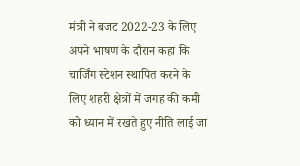मंत्री ने बजट 2022-23 के लिए अपने भाषण के दौरान कहा कि चार्जिंग स्टेशन स्थापित करने के लिए शहरी क्षेत्रों में जगह की कमी को ध्यान में रखते हुए नीति लाई जा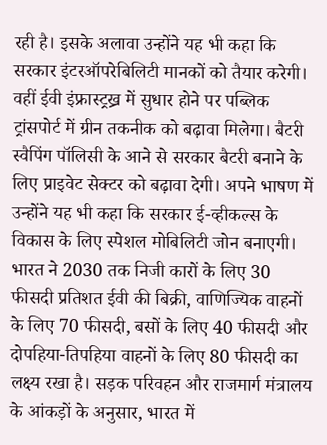रही है। इसके अलावा उन्होंने यह भी कहा कि सरकार इंटरऑपरेबिलिटी मानकों को तैयार करेगी। वहीं ईवी इंफ्रास्ट्रख्र में सुधार होने पर पब्लिक ट्रांसपोर्ट में ग्रीन तकनीक को बढ़ावा मिलेगा। बैटरी स्वैपिंग पॉलिसी के आने से सरकार बैटरी बनाने के लिए प्राइवेट सेक्टर को बढ़ावा देगी। अपने भाषण में उन्होंने यह भी कहा कि सरकार ई-व्हीकल्स के विकास के लिए स्पेशल मोबिलिटी जोन बनाएगी। भारत ने 2030 तक निजी कारों के लिए 30 फीसदी प्रतिशत ईवी की बिक्री, वाणिज्यिक वाहनों के लिए 70 फीसदी, बसों के लिए 40 फीसदी और दोपहिया-तिपहिया वाहनों के लिए 80 फीसदी का लक्ष्य रखा है। सड़क परिवहन और राजमार्ग मंत्रालय के आंकड़ों के अनुसार, भारत में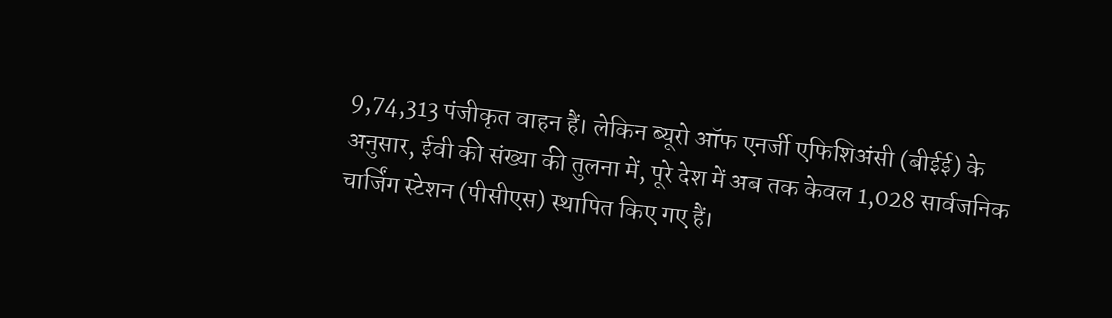9,74,313 पंजीकृत वाहन हैं। लेकिन ब्यूरो ऑफ एनर्जी एफिशिअंसी (बीईई) के अनुसार, ईवी की संख्या की तुलना में, पूरे देश में अब तक केवल 1,028 सार्वजनिक चार्जिंग स्टेशन (पीसीएस) स्थापित किए गए हैं।